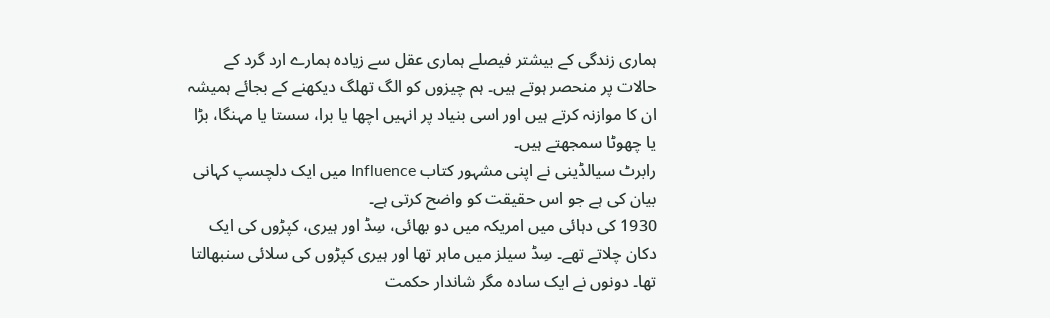ہماری زندگی کے بیشتر فیصلے ہماری عقل سے زیادہ ہمارے ارد گرد کے حالات پر منحصر ہوتے ہیں۔ ہم چیزوں کو الگ تھلگ دیکھنے کے بجائے ہمیشہ ان کا موازنہ کرتے ہیں اور اسی بنیاد پر انہیں اچھا یا برا، سستا یا مہنگا، بڑا یا چھوٹا سمجھتے ہیں۔
رابرٹ سیالڈینی نے اپنی مشہور کتاب Influence میں ایک دلچسپ کہانی بیان کی ہے جو اس حقیقت کو واضح کرتی ہے۔
1930 کی دہائی میں امریکہ میں دو بھائی، سِڈ اور ہیری، کپڑوں کی ایک دکان چلاتے تھے۔ سِڈ سیلز میں ماہر تھا اور ہیری کپڑوں کی سلائی سنبھالتا تھا۔ دونوں نے ایک سادہ مگر شاندار حکمت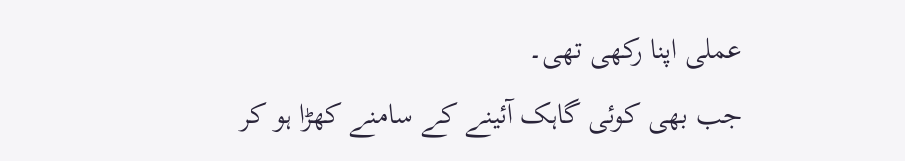عملی اپنا رکھی تھی۔
جب بھی کوئی گاہک آئینے کے سامنے کھڑا ہو کر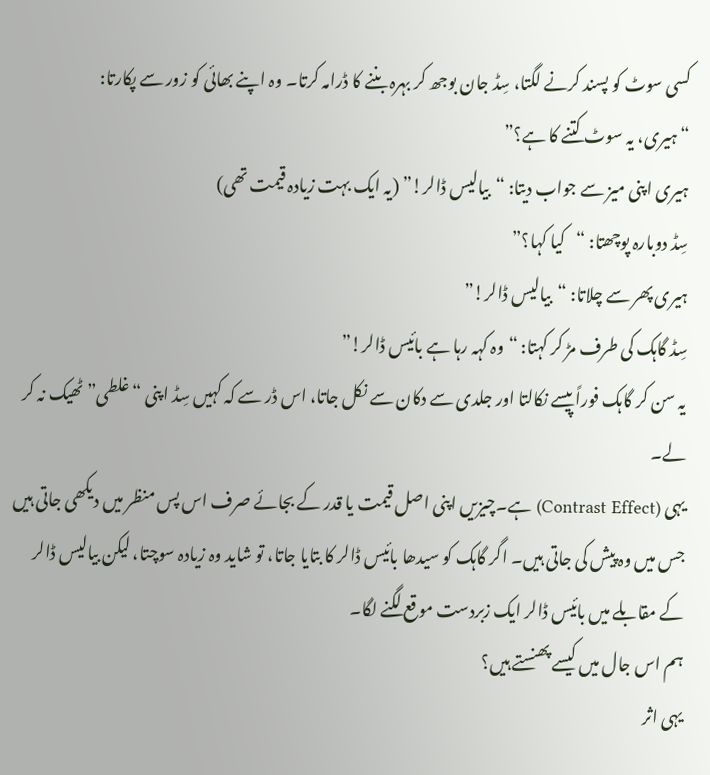کسی سوٹ کو پسند کرنے لگتا، سِڈ جان بوجھ کر بہرہ بننے کا ڈرامہ کرتا۔ وہ اپنے بھائی کو زور سے پکارتا:
“ہیری، یہ سوٹ کتنے کا ہے؟”
ہیری اپنی میز سے جواب دیتا: “بیالیس ڈالر!” (یہ ایک بہت زیادہ قیمت تھی)
سِڈ دوبارہ پوچھتا: “کیا کہا؟”
ہیری پھر سے چلاتا: “بیالیس ڈالر!”
سِڈ گاہک کی طرف مڑ کر کہتا: “وہ کہہ رہا ہے بائیس ڈالر!”
یہ سن کر گاہک فوراً پیسے نکالتا اور جلدی سے دکان سے نکل جاتا، اس ڈر سے کہ کہیں سِڈ اپنی “غلطی” ٹھیک نہ کر لے۔
یہی (Contrast Effect) ہے۔چیزیں اپنی اصل قیمت یا قدر کے بجائے صرف اس پس منظر میں دیکھی جاتی ہیں جس میں وہ پیش کی جاتی ہیں۔ اگر گاہک کو سیدھا بائیس ڈالر کا بتایا جاتا، تو شاید وہ زیادہ سوچتا، لیکن بیالیس ڈالر کے مقابلے میں بائیس ڈالر ایک زبردست موقع لگنے لگا۔
ہم اس جال میں کیسے پھنستے ہیں؟
یہی اثر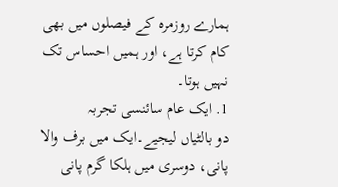ہمارے روزمرہ کے فیصلوں میں بھی کام کرتا ہے، اور ہمیں احساس تک نہیں ہوتا۔
1. ایک عام سائنسی تجربہ
دو بالٹیاں لیجیے۔ایک میں برف والا پانی، دوسری میں ہلکا گرم پانی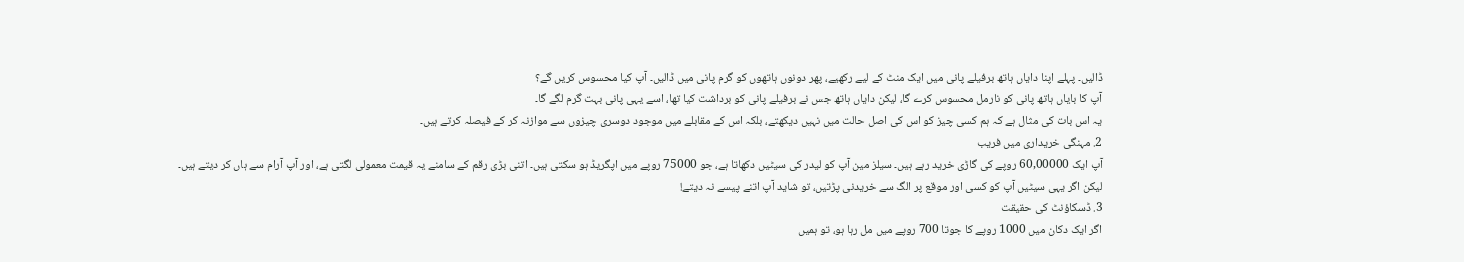ڈالیں۔ پہلے اپنا دایاں ہاتھ برفیلے پانی میں ایک منٹ کے لیے رکھیے، پھر دونوں ہاتھوں کو گرم پانی میں ڈالیں۔ آپ کیا محسوس کریں گے؟
آپ کا بایاں ہاتھ پانی کو نارمل محسوس کرے گا، لیکن دایاں ہاتھ جس نے برفیلے پانی کو برداشت کیا تھا، اسے یہی پانی بہت گرم لگے گا۔
یہ اس بات کی مثال ہے کہ ہم کسی چیز کو اس کی اصل حالت میں نہیں دیکھتے، بلکہ اس کے مقابلے میں موجود دوسری چیزوں سے موازنہ کر کے فیصلہ کرتے ہیں۔
2. مہنگی خریداری میں فریب
آپ ایک 60,00000 روپے کی گاڑی خرید رہے ہیں۔ سیلز مین آپ کو لیدر کی سیٹیں دکھاتا ہے، جو 75000 روپے میں اپگریڈ ہو سکتی ہیں۔ اتنی بڑی رقم کے سامنے یہ قیمت معمولی لگتی ہے، اور آپ آرام سے ہاں کر دیتے ہیں۔
لیکن اگر یہی سیٹیں آپ کو کسی اور موقع پر الگ سے خریدنی پڑتیں، تو شاید آپ اتنے پیسے نہ دیتے!
3. ڈسکاؤنٹ کی حقیقت
اگر ایک دکان میں 1000 روپے کا جوتا 700 روپے میں مل رہا ہو، تو ہمیں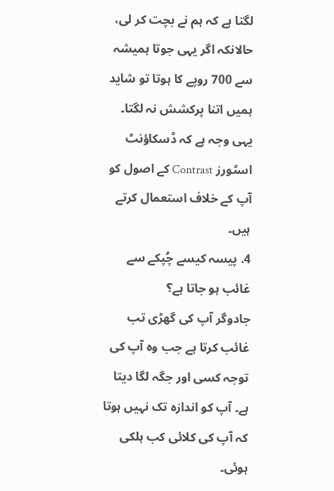لگتا ہے کہ ہم نے بچت کر لی، حالانکہ اگر یہی جوتا ہمیشہ سے 700 روپے کا ہوتا تو شاید ہمیں اتنا پرکشش نہ لگتا۔
یہی وجہ ہے کہ ڈسکاؤنٹ اسٹورز Contrast کے اصول کو آپ کے خلاف استعمال کرتے ہیں۔
4. پیسہ کیسے چُپکے سے غائب ہو جاتا ہے؟
جادوگر آپ کی گھڑی تب غائب کرتا ہے جب وہ آپ کی توجہ کسی اور جگہ لگا دیتا ہے۔ آپ کو اندازہ تک نہیں ہوتا کہ آپ کی کلائی کب ہلکی ہوئی۔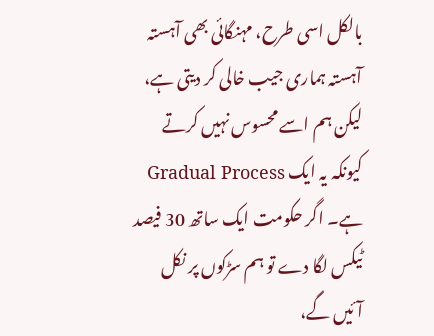بالکل اسی طرح، مہنگائی بھی آہستہ آہستہ ہماری جیب خالی کر دیتی ہے، لیکن ہم اسے محسوس نہیں کرتے کیونکہ یہ ایک Gradual Process ہے۔ اگر حکومت ایک ساتھ 30 فیصد ٹیکس لگا دے تو ہم سڑکوں پر نکل آئیں گے،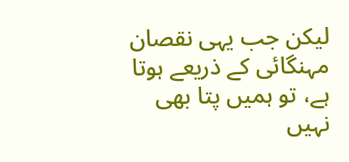لیکن جب یہی نقصان مہنگائی کے ذریعے ہوتا ہے، تو ہمیں پتا بھی نہیں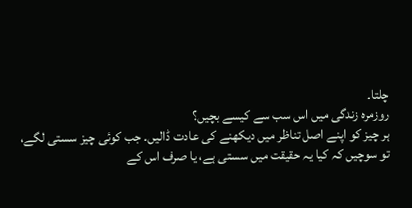چلتا۔
روزمرہ زندگی میں اس سب سے کیسے بچیں؟
ہر چیز کو اپنے اصل تناظر میں دیکھنے کی عادت ڈالیں۔ جب کوئی چیز سستی لگے، تو سوچیں کہ کیا یہ حقیقت میں سستی ہے، یا صرف اس کے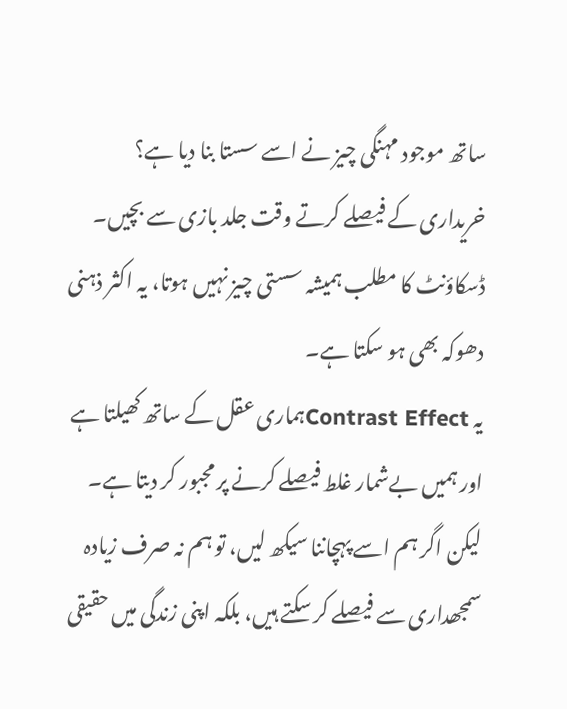ساتھ موجود مہنگی چیز نے اسے سستا بنا دیا ہے؟
خریداری کے فیصلے کرتے وقت جلد بازی سے بچیں۔ ڈسکاؤنٹ کا مطلب ہمیشہ سستی چیز نہیں ہوتا، یہ اکثر ذہنی دھوکہ بھی ہو سکتا ہے۔
یہ Contrast Effectہماری عقل کے ساتھ کھیلتا ہے اور ہمیں بےشمار غلط فیصلے کرنے پر مجبور کر دیتا ہے۔ لیکن اگر ہم اسے پہچاننا سیکھ لیں، تو ہم نہ صرف زیادہ سمجھداری سے فیصلے کر سکتے ہیں، بلکہ اپنی زندگی میں حقیقی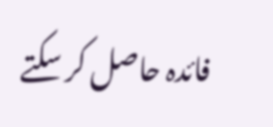فائدہ حاصل کر سکتے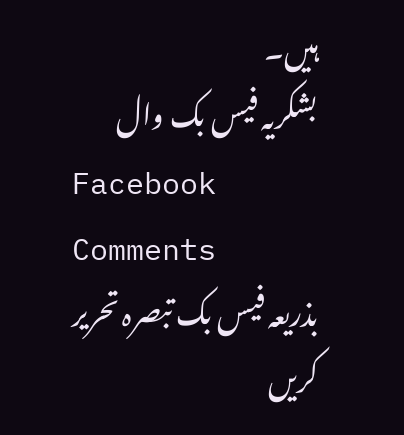ہیں۔
بشکریہ فیس بک وال
Facebook Comments
بذریعہ فیس بک تبصرہ تحریر کریں